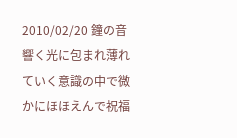2010/02/20 鐘の音響く光に包まれ薄れていく意識の中で微かにほほえんで祝福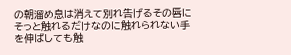の朝溜め息は消えて別れ告げるその唇にそっと触れるだけなのに触れられない手を伸ばしても触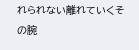れられない離れていくその腕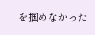を掴めなかった